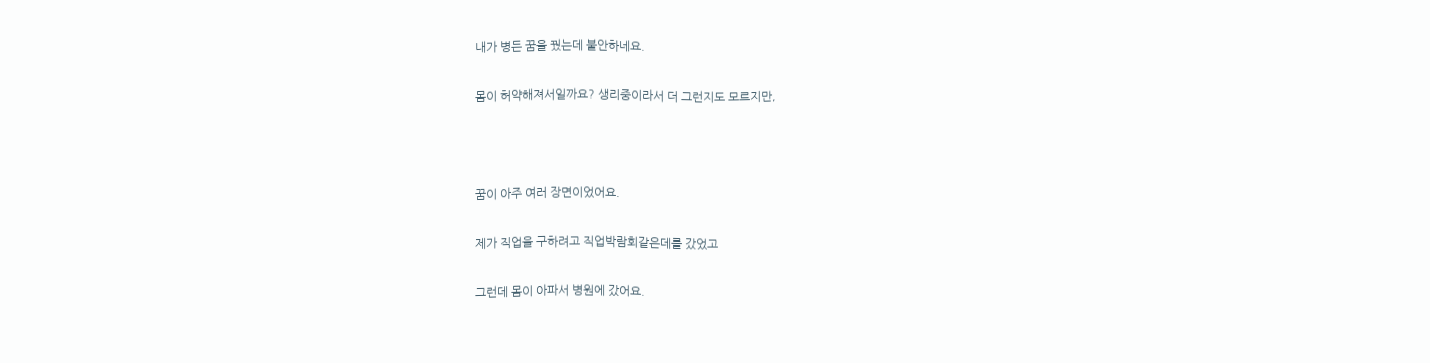내가 병든 꿈을 꿨는데 불안하네요.

몸이 허약해져서일까요? 생리중이라서 더 그런지도 모르지만,



꿈이 아주 여러 장면이었어요.

제가 직업을 구하려고 직업박람회같은데를 갔었고

그런데 몸이 아파서 병원에 갔어요.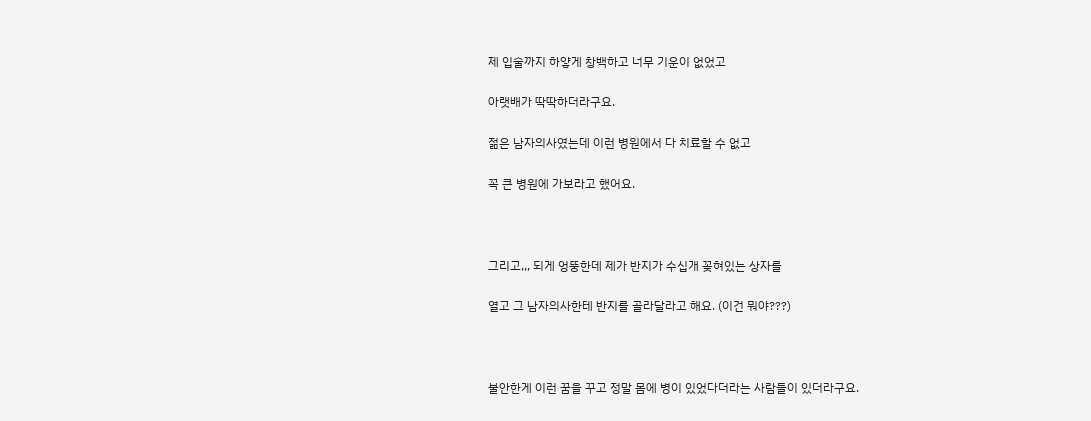제 입술까지 하얗게 창백하고 너무 기운이 없었고

아랫배가 딱딱하더라구요.

젊은 남자의사였는데 이런 병원에서 다 치료할 수 없고

꼭 큰 병원에 가보라고 했어요.



그리고,,, 되게 엉뚱한데 제가 반지가 수십개 꽂혀있는 상자를

열고 그 남자의사한테 반지를 골라달라고 해요. (이건 뭐야???)



불안한게 이런 꿈을 꾸고 정말 몸에 병이 있었다더라는 사람들이 있더라구요.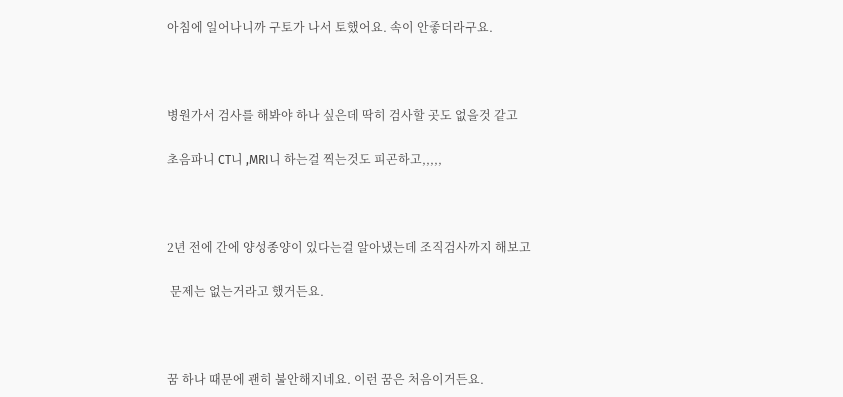아침에 일어나니까 구토가 나서 토했어요. 속이 안좋더라구요.



병원가서 검사를 해봐야 하나 싶은데 딱히 검사할 곳도 없을것 같고

초음파니 CT니 ,MRI니 하는걸 찍는것도 피곤하고,,,,,



2년 전에 간에 양성종양이 있다는걸 알아냈는데 조직검사까지 해보고

 문제는 없는거라고 했거든요.



꿈 하나 때문에 괜히 불안해지네요. 이런 꿈은 처음이거든요.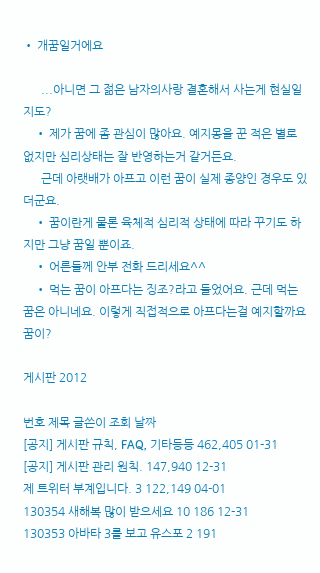• 개꿈일거에요

      ...아니면 그 젊은 남자의사랑 결혼해서 사는게 현실일지도?
    • 제가 꿈에 좀 관심이 많아요. 예지몽을 꾼 적은 별로 없지만 심리상태는 잘 반영하는거 같거든요.
      근데 아랫배가 아프고 이런 꿈이 실제 종양인 경우도 있더군요.
    • 꿈이란게 물론 육체적 심리적 상태에 따라 꾸기도 하지만 그냥 꿈일 뿐이죠.
    • 어른들께 안부 전화 드리세요^^
    • 먹는 꿈이 아프다는 징조?라고 들었어요. 근데 먹는 꿈은 아니네요. 이렇게 직접적으로 아프다는걸 예지할까요 꿈이?

게시판 2012

번호 제목 글쓴이 조회 날짜
[공지] 게시판 규칙, FAQ, 기타등등 462,405 01-31
[공지] 게시판 관리 원칙. 147,940 12-31
제 트위터 부계입니다. 3 122,149 04-01
130354 새해복 많이 받으세요 10 186 12-31
130353 아바타 3를 보고 유스포 2 191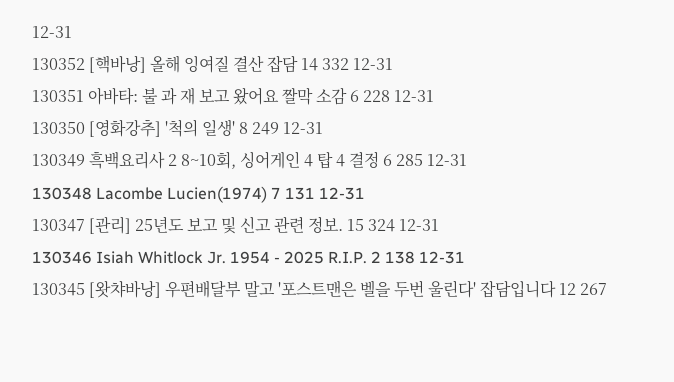12-31
130352 [핵바낭] 올해 잉여질 결산 잡담 14 332 12-31
130351 아바타: 불 과 재 보고 왔어요 짤막 소감 6 228 12-31
130350 [영화강추] '척의 일생' 8 249 12-31
130349 흑백요리사 2 8~10회, 싱어게인 4 탑 4 결정 6 285 12-31
130348 Lacombe Lucien(1974) 7 131 12-31
130347 [관리] 25년도 보고 및 신고 관련 정보. 15 324 12-31
130346 Isiah Whitlock Jr. 1954 - 2025 R.I.P. 2 138 12-31
130345 [왓챠바낭] 우편배달부 말고 '포스트맨은 벨을 두번 울린다' 잡담입니다 12 267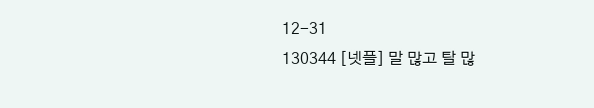12-31
130344 [넷플] 말 많고 탈 많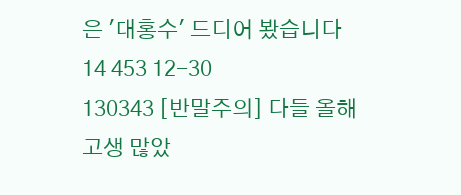은 '대홍수' 드디어 봤습니다 14 453 12-30
130343 [반말주의] 다들 올해 고생 많았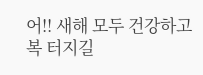어!! 새해 모두 건강하고 복 터지길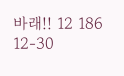바래!! 12 186 12-30